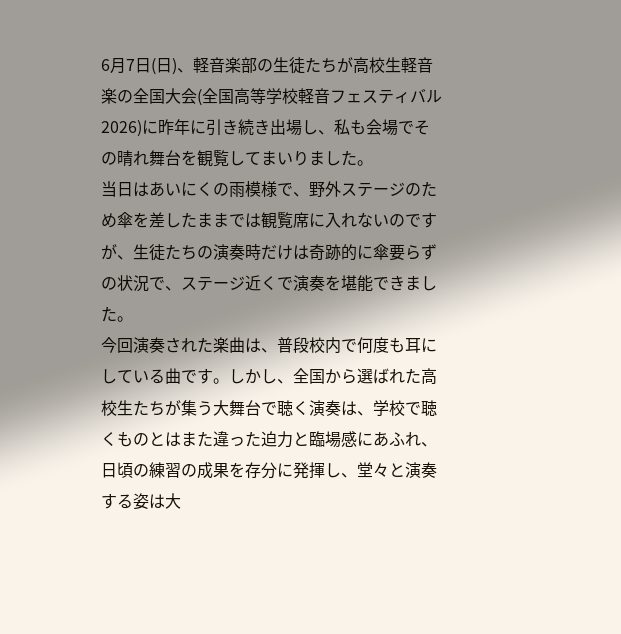6月7日(日)、軽音楽部の生徒たちが高校生軽音楽の全国大会(全国高等学校軽音フェスティバル2026)に昨年に引き続き出場し、私も会場でその晴れ舞台を観覧してまいりました。
当日はあいにくの雨模様で、野外ステージのため傘を差したままでは観覧席に入れないのですが、生徒たちの演奏時だけは奇跡的に傘要らずの状況で、ステージ近くで演奏を堪能できました。
今回演奏された楽曲は、普段校内で何度も耳にしている曲です。しかし、全国から選ばれた高校生たちが集う大舞台で聴く演奏は、学校で聴くものとはまた違った迫力と臨場感にあふれ、日頃の練習の成果を存分に発揮し、堂々と演奏する姿は大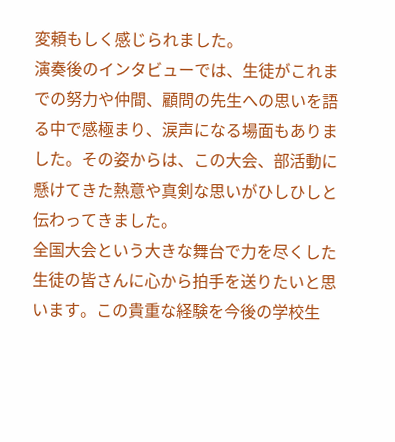変頼もしく感じられました。
演奏後のインタビューでは、生徒がこれまでの努力や仲間、顧問の先生への思いを語る中で感極まり、涙声になる場面もありました。その姿からは、この大会、部活動に懸けてきた熱意や真剣な思いがひしひしと伝わってきました。
全国大会という大きな舞台で力を尽くした生徒の皆さんに心から拍手を送りたいと思います。この貴重な経験を今後の学校生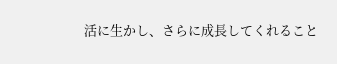活に生かし、さらに成長してくれること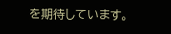を期待しています。